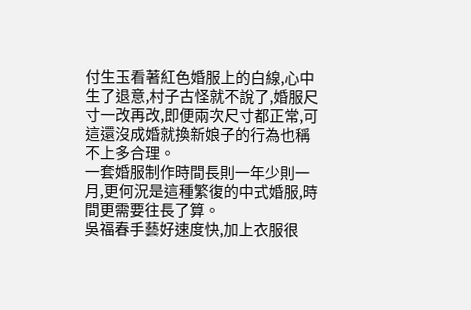付生玉看著紅色婚服上的白線,心中生了退意,村子古怪就不說了,婚服尺寸一改再改,即便兩次尺寸都正常,可這還沒成婚就換新娘子的行為也稱不上多合理。
一套婚服制作時間長則一年少則一月,更何況是這種繁復的中式婚服,時間更需要往長了算。
吳福春手藝好速度快,加上衣服很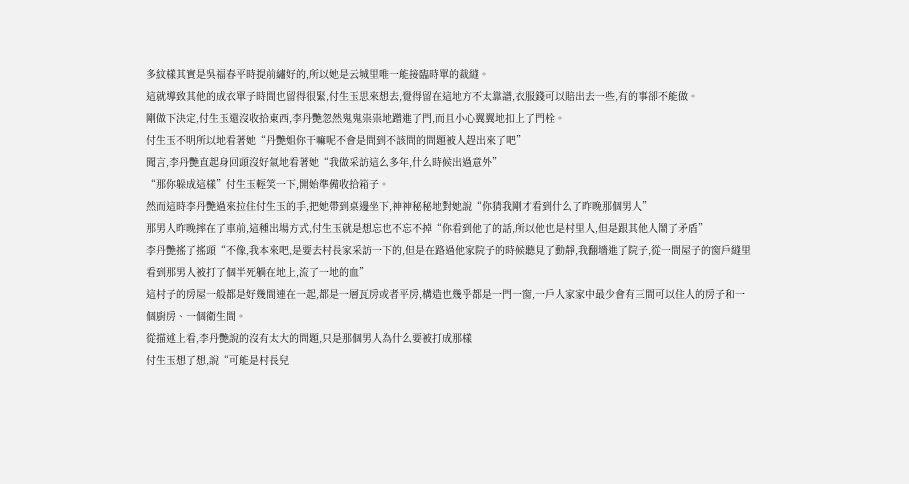多紋樣其實是吳福春平時提前繡好的,所以她是云城里唯一能接臨時單的裁縫。
這就導致其他的成衣單子時間也留得很緊,付生玉思來想去,覺得留在這地方不太靠譜,衣服錢可以賠出去一些,有的事卻不能做。
剛做下決定,付生玉還沒收拾東西,李丹艷忽然鬼鬼祟祟地蹭進了門,而且小心翼翼地扣上了門栓。
付生玉不明所以地看著她“丹艷姐你干嘛呢不會是問到不該問的問題被人趕出來了吧”
聞言,李丹艷直起身回頭沒好氣地看著她“我做采訪這么多年,什么時候出過意外”
“那你躲成這樣”付生玉輕笑一下,開始準備收拾箱子。
然而這時李丹艷過來拉住付生玉的手,把她帶到桌邊坐下,神神秘秘地對她說“你猜我剛才看到什么了昨晚那個男人”
那男人昨晚摔在了車前,這種出場方式,付生玉就是想忘也不忘不掉“你看到他了的話,所以他也是村里人,但是跟其他人鬧了矛盾”
李丹艷搖了搖頭“不像,我本來吧,是要去村長家采訪一下的,但是在路過他家院子的時候聽見了動靜,我翻墻進了院子,從一間屋子的窗戶縫里看到那男人被打了個半死躺在地上,流了一地的血”
這村子的房屋一般都是好幾間連在一起,都是一層瓦房或者平房,構造也幾乎都是一門一窗,一戶人家家中最少會有三間可以住人的房子和一個廚房、一個衛生間。
從描述上看,李丹艷說的沒有太大的問題,只是那個男人為什么要被打成那樣
付生玉想了想,說“可能是村長兒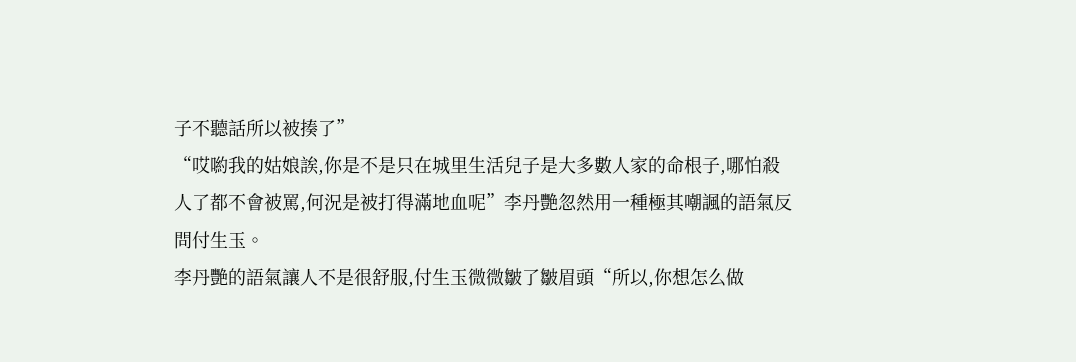子不聽話所以被揍了”
“哎喲我的姑娘誒,你是不是只在城里生活兒子是大多數人家的命根子,哪怕殺人了都不會被罵,何況是被打得滿地血呢”李丹艷忽然用一種極其嘲諷的語氣反問付生玉。
李丹艷的語氣讓人不是很舒服,付生玉微微皺了皺眉頭“所以,你想怎么做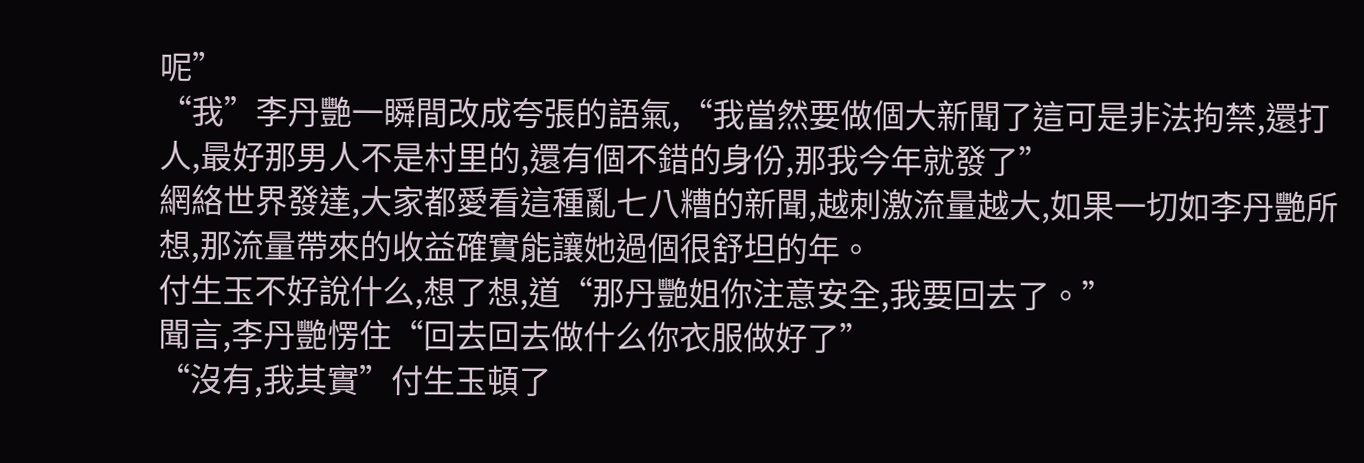呢”
“我”李丹艷一瞬間改成夸張的語氣,“我當然要做個大新聞了這可是非法拘禁,還打人,最好那男人不是村里的,還有個不錯的身份,那我今年就發了”
網絡世界發達,大家都愛看這種亂七八糟的新聞,越刺激流量越大,如果一切如李丹艷所想,那流量帶來的收益確實能讓她過個很舒坦的年。
付生玉不好說什么,想了想,道“那丹艷姐你注意安全,我要回去了。”
聞言,李丹艷愣住“回去回去做什么你衣服做好了”
“沒有,我其實”付生玉頓了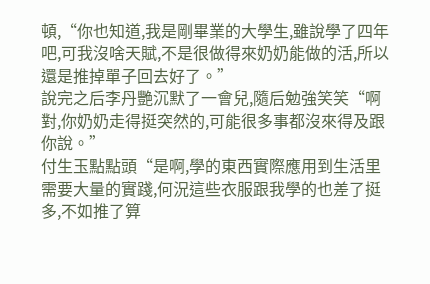頓,“你也知道,我是剛畢業的大學生,雖說學了四年吧,可我沒啥天賦,不是很做得來奶奶能做的活,所以還是推掉單子回去好了。”
說完之后李丹艷沉默了一會兒,隨后勉強笑笑“啊對,你奶奶走得挺突然的,可能很多事都沒來得及跟你說。”
付生玉點點頭“是啊,學的東西實際應用到生活里需要大量的實踐,何況這些衣服跟我學的也差了挺多,不如推了算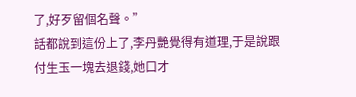了,好歹留個名聲。”
話都說到這份上了,李丹艷覺得有道理,于是說跟付生玉一塊去退錢,她口才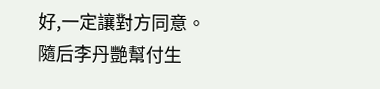好,一定讓對方同意。
隨后李丹艷幫付生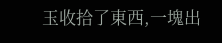玉收拾了東西,一塊出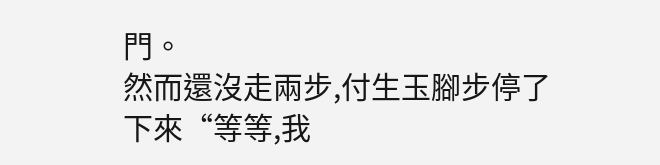門。
然而還沒走兩步,付生玉腳步停了下來“等等,我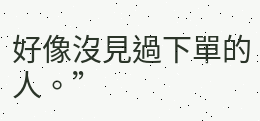好像沒見過下單的人。”